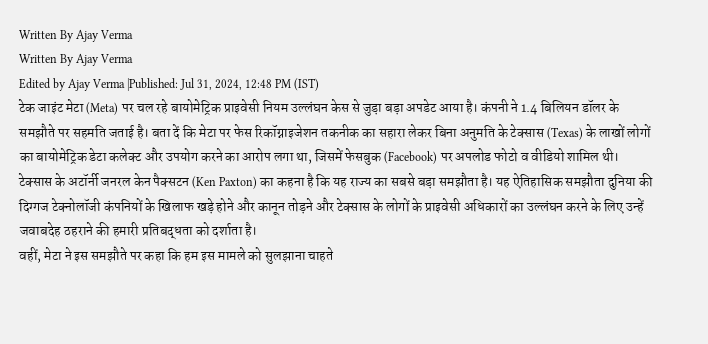Written By Ajay Verma
Written By Ajay Verma
Edited by Ajay Verma |Published: Jul 31, 2024, 12:48 PM (IST)
टेक जाइंट मेटा (Meta) पर चल रहे बायोमेट्रिक प्राइवेसी नियम उल्लंघन केस से जुड़ा बड़ा अपडेट आया है। कंपनी ने 1.4 बिलियन डॉलर के समझौते पर सहमति जताई है। बता दें कि मेटा पर फेस रिकॉग्नाइजेशन तकनीक का सहारा लेकर बिना अनुमति के टेक्सास (Texas) के लाखों लोगों का बायोमेट्रिक डेटा कलेक्ट और उपयोग करने का आरोप लगा था, जिसमें फेसबुक (Facebook) पर अपलोड फोटो व वीडियो शामिल थी।
टेक्सास के अटॉर्नी जनरल केन पैक्सटन (Ken Paxton) का कहना है कि यह राज्य का सबसे बड़ा समझौता है। यह ऐतिहासिक समझौता दुनिया की दिग्गज टेक्नोलॉजी कंपनियों के खिलाफ खड़े होने और कानून तोड़ने और टेक्सास के लोगों के प्राइवेसी अधिकारों का उल्लंघन करने के लिए उन्हें जवाबदेह ठहराने की हमारी प्रतिबद्धता को दर्शाता है।
वहीं, मेटा ने इस समझौते पर कहा कि हम इस मामले को सुलझाना चाहते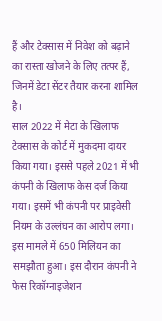हैं और टेक्सास में निवेश को बढ़ाने का रास्ता खोजने के लिए तत्पर हैं, जिनमें डेटा सेंटर तैयार करना शामिल है।
साल 2022 में मेटा के खिलाफ टेक्सास के कोर्ट में मुकदमा दायर किया गया। इससे पहले 2021 में भी कंपनी के खिलाफ केस दर्ज किया गया। इसमें भी कंपनी पर प्राइवेसी नियम के उल्लंघन का आरोप लगा। इस मामले में 650 मिलियन का समझौता हुआ। इस दौरान कंपनी ने फेस रिकॉग्नाइजेशन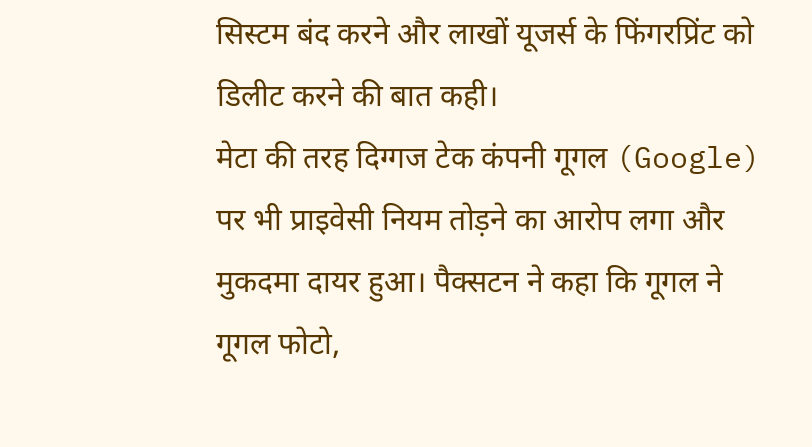सिस्टम बंद करने और लाखों यूजर्स के फिंगरप्रिंट को डिलीट करने की बात कही।
मेटा की तरह दिग्गज टेक कंपनी गूगल (Google) पर भी प्राइवेसी नियम तोड़ने का आरोप लगा और मुकदमा दायर हुआ। पैक्सटन ने कहा कि गूगल ने गूगल फोटो,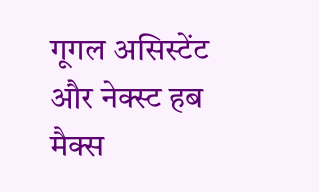गूगल असिस्टेंट और नेक्स्ट हब मैक्स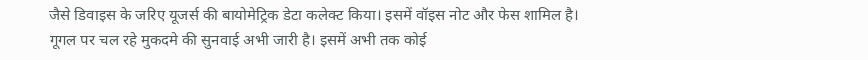जैसे डिवाइस के जरिए यूजर्स की बायोमेट्रिक डेटा कलेक्ट किया। इसमें वॉइस नोट और फेस शामिल है।
गूगल पर चल रहे मुकदमे की सुनवाई अभी जारी है। इसमें अभी तक कोई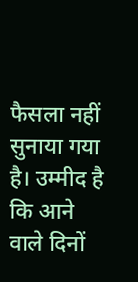फैसला नहीं सुनाया गया है। उम्मीद है कि आने वाले दिनों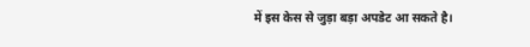में इस केस से जुड़ा बड़ा अपडेट आ सकते है।